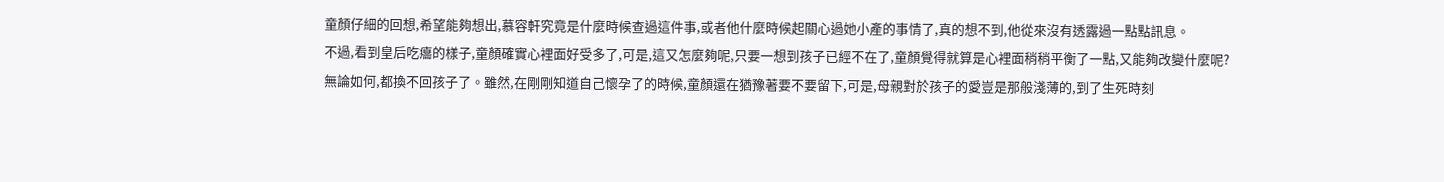童顏仔細的回想,希望能夠想出,慕容軒究竟是什麼時候查過這件事,或者他什麼時候起關心過她小產的事情了,真的想不到,他從來沒有透露過一點點訊息。
不過,看到皇后吃癟的樣子,童顏確實心裡面好受多了,可是,這又怎麼夠呢,只要一想到孩子已經不在了,童顏覺得就算是心裡面稍稍平衡了一點,又能夠改變什麼呢?
無論如何,都換不回孩子了。雖然,在剛剛知道自己懷孕了的時候,童顏還在猶豫著要不要留下,可是,母親對於孩子的愛豈是那般淺薄的,到了生死時刻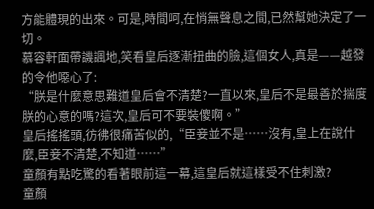方能體現的出來。可是,時間呵,在悄無聲息之間,已然幫她決定了一切。
慕容軒面帶譏諷地,笑看皇后逐漸扭曲的臉,這個女人,真是——越發的令他噁心了:
“朕是什麼意思難道皇后會不清楚?一直以來,皇后不是最善於揣度朕的心意的嗎?這次,皇后可不要裝傻啊。”
皇后搖搖頭,彷彿很痛苦似的,“臣妾並不是……沒有,皇上在說什麼,臣妾不清楚,不知道……”
童顏有點吃驚的看著眼前這一幕,這皇后就這樣受不住刺激?
童顏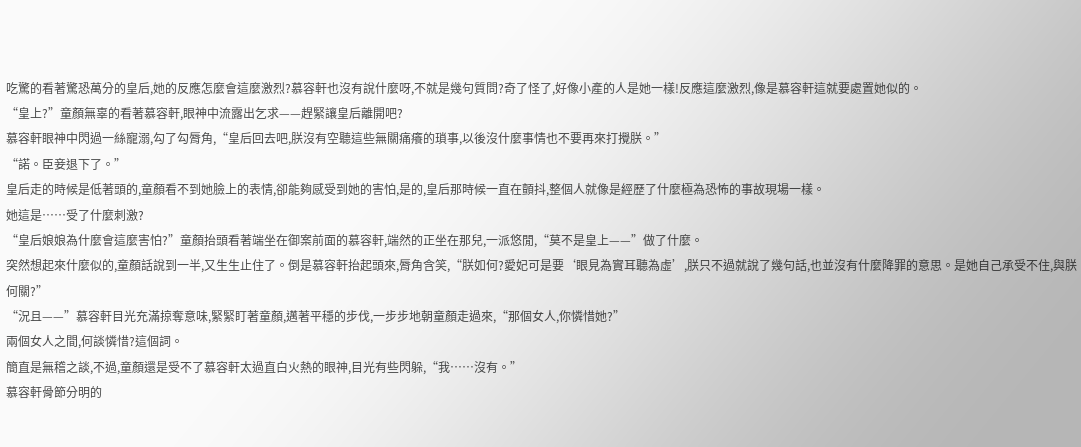吃驚的看著驚恐萬分的皇后,她的反應怎麼會這麼激烈?慕容軒也沒有說什麼呀,不就是幾句質問?奇了怪了,好像小產的人是她一樣!反應這麼激烈,像是慕容軒這就要處置她似的。
“皇上?”童顏無辜的看著慕容軒,眼神中流露出乞求——趕緊讓皇后離開吧?
慕容軒眼神中閃過一絲寵溺,勾了勾脣角,“皇后回去吧,朕沒有空聽這些無關痛癢的瑣事,以後沒什麼事情也不要再來打攪朕。”
“諾。臣妾退下了。”
皇后走的時候是低著頭的,童顏看不到她臉上的表情,卻能夠感受到她的害怕,是的,皇后那時候一直在顫抖,整個人就像是經歷了什麼極為恐怖的事故現場一樣。
她這是……受了什麼刺激?
“皇后娘娘為什麼會這麼害怕?”童顏抬頭看著端坐在御案前面的慕容軒,端然的正坐在那兒,一派悠閒,“莫不是皇上——”做了什麼。
突然想起來什麼似的,童顏話說到一半,又生生止住了。倒是慕容軒抬起頭來,脣角含笑,“朕如何?愛妃可是要‘眼見為實耳聽為虛’,朕只不過就說了幾句話,也並沒有什麼降罪的意思。是她自己承受不住,與朕何關?”
“況且——”慕容軒目光充滿掠奪意味,緊緊盯著童顏,邁著平穩的步伐,一步步地朝童顏走過來,“那個女人,你憐惜她?”
兩個女人之間,何談憐惜?這個詞。
簡直是無稽之談,不過,童顏還是受不了慕容軒太過直白火熱的眼神,目光有些閃躲,“我……沒有。”
慕容軒骨節分明的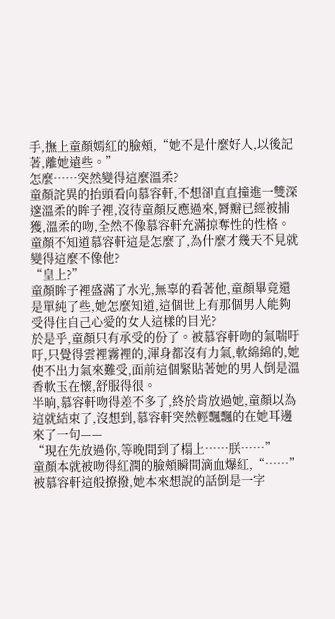手,撫上童顏嫣紅的臉頰,“她不是什麼好人,以後記著,離她遠些。”
怎麼……突然變得這麼溫柔?
童顏詫異的抬頭看向慕容軒,不想卻直直撞進一雙深邃溫柔的眸子裡,沒待童顏反應過來,脣瓣已經被捕獲,溫柔的吻,全然不像慕容軒充滿掠奪性的性格。
童顏不知道慕容軒這是怎麼了,為什麼才幾天不見就變得這麼不像他?
“皇上?”
童顏眸子裡盛滿了水光,無辜的看著他,童顏畢竟還是單純了些,她怎麼知道,這個世上有那個男人能夠受得住自己心愛的女人這樣的目光?
於是乎,童顏只有承受的份了。被慕容軒吻的氣喘吁吁,只覺得雲裡霧裡的,渾身都沒有力氣,軟綿綿的,她使不出力氣來難受,面前這個緊貼著她的男人倒是溫香軟玉在懷,舒服得很。
半晌,慕容軒吻得差不多了,終於肯放過她,童顏以為這就結束了,沒想到,慕容軒突然輕飄飄的在她耳邊來了一句——
“現在先放過你,等晚間到了榻上……朕……”
童顏本就被吻得紅潤的臉頰瞬間滴血爆紅,“……”
被慕容軒這般撩撥,她本來想說的話倒是一字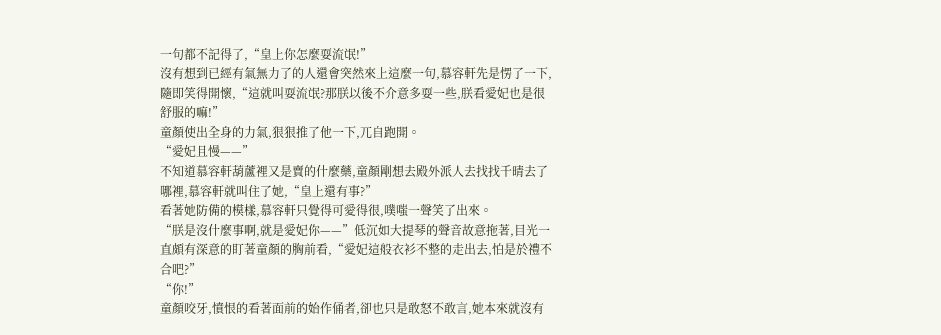一句都不記得了,“皇上你怎麼耍流氓!”
沒有想到已經有氣無力了的人還會突然來上這麼一句,慕容軒先是愣了一下,隨即笑得開懷,“這就叫耍流氓?那朕以後不介意多耍一些,朕看愛妃也是很舒服的嘛!”
童顏使出全身的力氣,狠狠推了他一下,兀自跑開。
“愛妃且慢——”
不知道慕容軒葫蘆裡又是賣的什麼藥,童顏剛想去殿外派人去找找千晴去了哪裡,慕容軒就叫住了她,“皇上還有事?”
看著她防備的模樣,慕容軒只覺得可愛得很,噗嗤一聲笑了出來。
“朕是沒什麼事啊,就是愛妃你——”低沉如大提琴的聲音故意拖著,目光一直頗有深意的盯著童顏的胸前看,“愛妃這般衣衫不整的走出去,怕是於禮不合吧?”
“你!”
童顏咬牙,憤恨的看著面前的始作俑者,卻也只是敢怒不敢言,她本來就沒有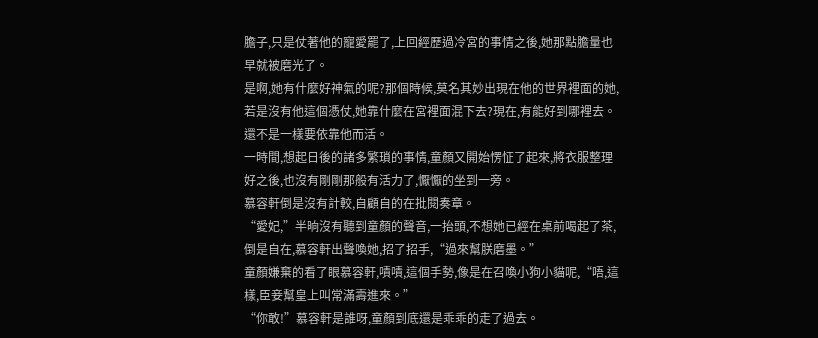膽子,只是仗著他的寵愛罷了,上回經歷過冷宮的事情之後,她那點膽量也早就被磨光了。
是啊,她有什麼好神氣的呢?那個時候,莫名其妙出現在他的世界裡面的她,若是沒有他這個憑仗,她靠什麼在宮裡面混下去?現在,有能好到哪裡去。還不是一樣要依靠他而活。
一時間,想起日後的諸多繁瑣的事情,童顏又開始愣怔了起來,將衣服整理好之後,也沒有剛剛那般有活力了,懨懨的坐到一旁。
慕容軒倒是沒有計較,自顧自的在批閱奏章。
“愛妃,”半晌沒有聽到童顏的聲音,一抬頭,不想她已經在桌前喝起了茶,倒是自在,慕容軒出聲喚她,招了招手,“過來幫朕磨墨。”
童顏嫌棄的看了眼慕容軒,嘖嘖,這個手勢,像是在召喚小狗小貓呢,“唔,這樣,臣妾幫皇上叫常滿壽進來。”
“你敢!”慕容軒是誰呀,童顏到底還是乖乖的走了過去。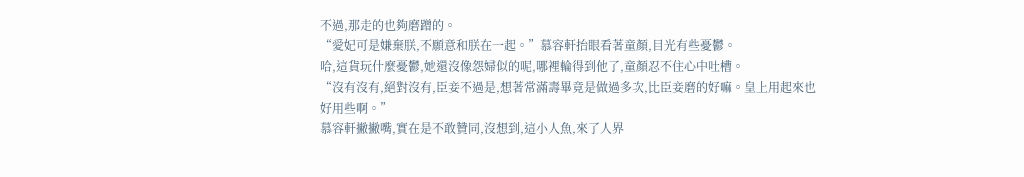不過,那走的也夠磨蹭的。
“愛妃可是嫌棄朕,不願意和朕在一起。”慕容軒抬眼看著童顏,目光有些憂鬱。
哈,這貨玩什麼憂鬱,她還沒像怨婦似的呢,哪裡輪得到他了,童顏忍不住心中吐槽。
“沒有沒有,絕對沒有,臣妾不過是,想著常滿壽畢竟是做過多次,比臣妾磨的好嘛。皇上用起來也好用些啊。”
慕容軒撇撇嘴,實在是不敢贊同,沒想到,這小人魚,來了人界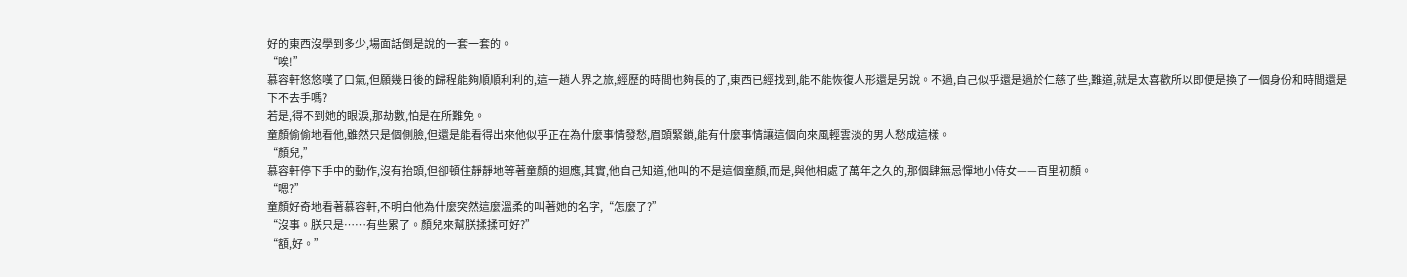好的東西沒學到多少,場面話倒是說的一套一套的。
“唉!”
慕容軒悠悠嘆了口氣,但願幾日後的歸程能夠順順利利的,這一趟人界之旅,經歷的時間也夠長的了,東西已經找到,能不能恢復人形還是另說。不過,自己似乎還是過於仁慈了些,難道,就是太喜歡所以即便是換了一個身份和時間還是下不去手嗎?
若是,得不到她的眼淚,那劫數,怕是在所難免。
童顏偷偷地看他,雖然只是個側臉,但還是能看得出來他似乎正在為什麼事情發愁,眉頭緊鎖,能有什麼事情讓這個向來風輕雲淡的男人愁成這樣。
“顏兒,”
慕容軒停下手中的動作,沒有抬頭,但卻頓住靜靜地等著童顏的迴應,其實,他自己知道,他叫的不是這個童顏,而是,與他相處了萬年之久的,那個肆無忌憚地小侍女——百里初顏。
“嗯?”
童顏好奇地看著慕容軒,不明白他為什麼突然這麼溫柔的叫著她的名字,“怎麼了?”
“沒事。朕只是……有些累了。顏兒來幫朕揉揉可好?”
“額,好。”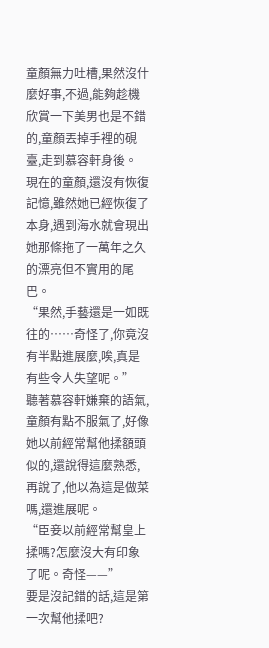童顏無力吐槽,果然沒什麼好事,不過,能夠趁機欣賞一下美男也是不錯的,童顏丟掉手裡的硯臺,走到慕容軒身後。
現在的童顏,還沒有恢復記憶,雖然她已經恢復了本身,遇到海水就會現出她那條拖了一萬年之久的漂亮但不實用的尾巴。
“果然,手藝還是一如既往的……奇怪了,你竟沒有半點進展麼,唉,真是有些令人失望呢。”
聽著慕容軒嫌棄的語氣,童顏有點不服氣了,好像她以前經常幫他揉額頭似的,還說得這麼熟悉,再說了,他以為這是做菜嗎,還進展呢。
“臣妾以前經常幫皇上揉嗎?怎麼沒大有印象了呢。奇怪——”
要是沒記錯的話,這是第一次幫他揉吧?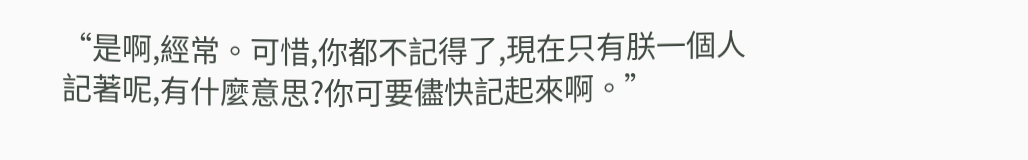“是啊,經常。可惜,你都不記得了,現在只有朕一個人記著呢,有什麼意思?你可要儘快記起來啊。”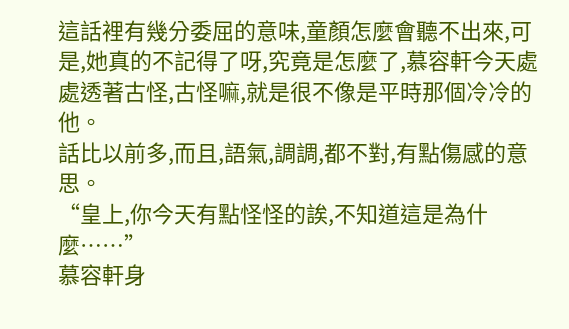這話裡有幾分委屈的意味,童顏怎麼會聽不出來,可是,她真的不記得了呀,究竟是怎麼了,慕容軒今天處處透著古怪,古怪嘛,就是很不像是平時那個冷冷的他。
話比以前多,而且,語氣,調調,都不對,有點傷感的意思。
“皇上,你今天有點怪怪的誒,不知道這是為什麼……”
慕容軒身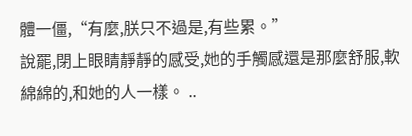體一僵,“有麼,朕只不過是,有些累。”
說罷,閉上眼睛靜靜的感受,她的手觸感還是那麼舒服,軟綿綿的,和她的人一樣。 ..